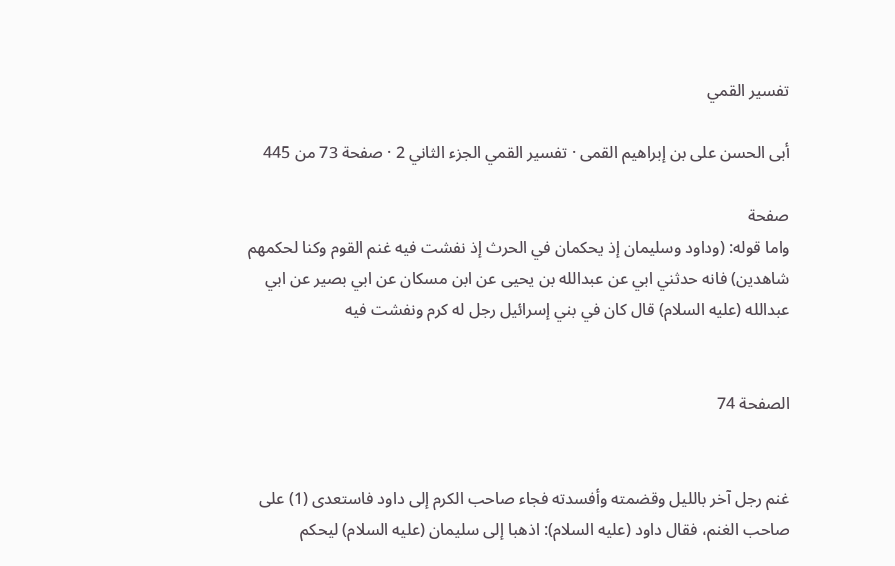تفسير القمي

أبى الحسن على بن إبراهيم القمى · تفسير القمي الجزء الثاني 2 · صفحة 73 من 445

صفحة
واما قوله: (وداود وسليمان إذ يحكمان في الحرث إذ نفشت فيه غنم القوم وكنا لحكمهم شاهدين) فانه حدثني ابي عن عبدالله بن يحيى عن ابن مسكان عن ابي بصير عن ابي عبدالله (عليه السلام) قال كان في بني إسرائيل رجل له كرم ونفشت فيه


الصفحة 74


غنم رجل آخر بالليل وقضمته وأفسدته فجاء صاحب الكرم إلى داود فاستعدى (1) على صاحب الغنم، فقال داود (عليه السلام): اذهبا إلى سليمان (عليه السلام) ليحكم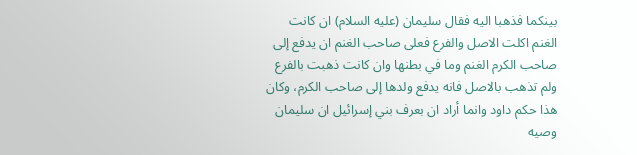بينكما فذهبا اليه فقال سليمان (عليه السلام) ان كانت الغنم اكلت الاصل والفرع فعلى صاحب الغنم ان يدفع إلى صاحب الكرم الغنم وما في بطنها وان كانت ذهبت بالفرع ولم تذهب بالاصل فانه يدفع ولدها إلى صاحب الكرم، وكان هذا حكم داود وانما أراد ان بعرف بني إسرائيل ان سليمان وصيه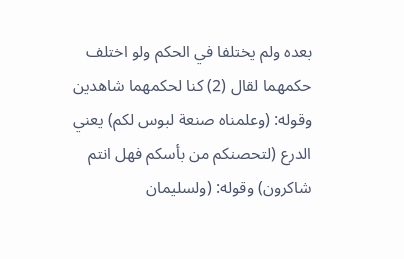بعده ولم يختلفا في الحكم ولو اختلف حكمهما لقال (2) كنا لحكمهما شاهدين وقوله: (وعلمناه صنعة لبوس لكم) يعني الدرع (لتحصنكم من بأسكم فهل انتم شاكرون) وقوله: (ولسليمان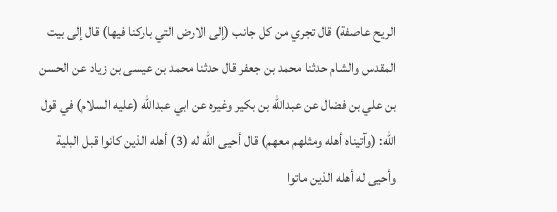الريح عاصفة) قال تجري من كل جانب (إلى الارض التي باركنا فيها) قال إلى بيت المقدس والشام حدثنا محمد بن جعفر قال حدثنا محمد بن عيسى بن زياد عن الحسن بن علي بن فضال عن عبدالله بن بكير وغيره عن ابي عبدالله (عليه السلام) في قول الله: (وآتيناه أهله ومثلهم معهم) قال أحيى الله له (3) أهله الذين كانوا قبل البلية وأحيى له أهله الذين ماتوا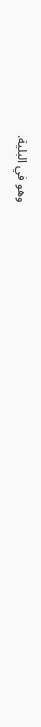وهو في البلية.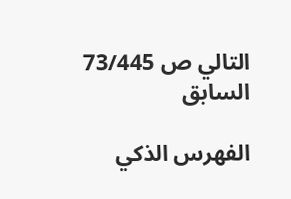التالي ص 73/445 السابق

الفهرس الذكي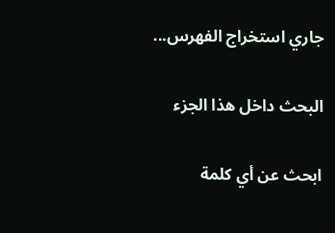جاري استخراج الفهرس...

البحث داخل هذا الجزء

ابحث عن أي كلمة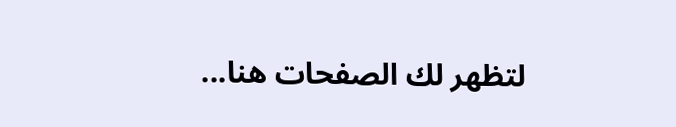لتظهر لك الصفحات هنا...